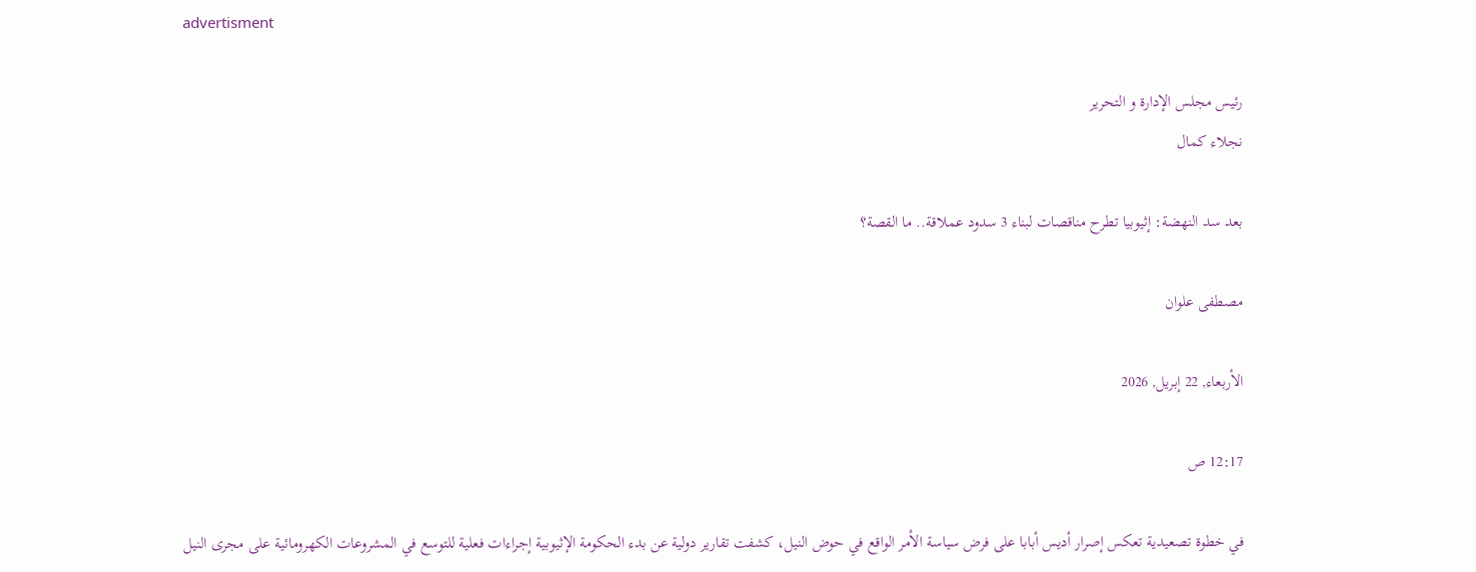advertisment

رئيس مجلس الإدارة و التحرير
نجلاء كمال

بعد سد النهضة: إثيوبيا تطرح مناقصات لبناء 3 سدود عملاقة.. ما القصة؟

مصطفى علوان

الأربعاء, 22 إبريل, 2026

12:17 ص

في خطوة تصعيدية تعكس إصرار أديس أبابا على فرض سياسة الأمر الواقع في حوض النيل، كشفت تقارير دولية عن بدء الحكومة الإثيوبية إجراءات فعلية للتوسع في المشروعات الكهرومائية على مجرى النيل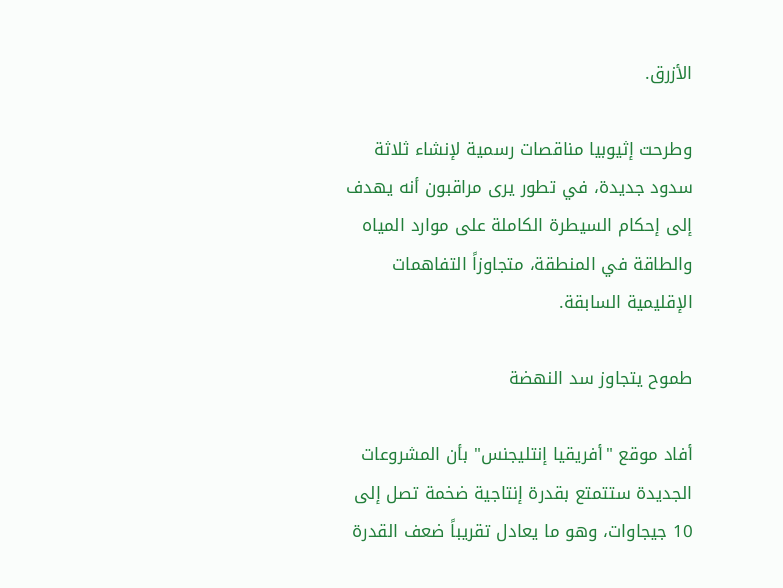الأزرق.

وطرحت إثيوبيا مناقصات رسمية لإنشاء ثلاثة سدود جديدة، في تطور يرى مراقبون أنه يهدف إلى إحكام السيطرة الكاملة على موارد المياه والطاقة في المنطقة، متجاوزاً التفاهمات الإقليمية السابقة.

طموح يتجاوز سد النهضة

أفاد موقع "أفريقيا إنتليجنس" بأن المشروعات الجديدة ستتمتع بقدرة إنتاجية ضخمة تصل إلى 10 جيجاوات، وهو ما يعادل تقريباً ضعف القدرة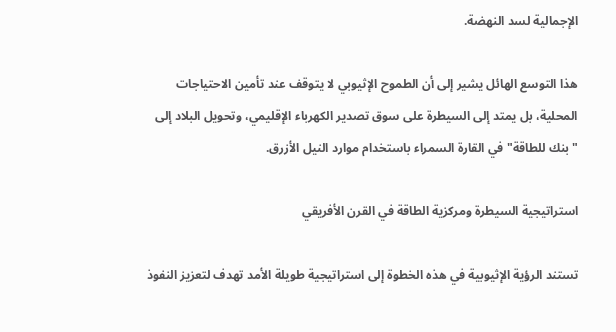الإجمالية لسد النهضة.

هذا التوسع الهائل يشير إلى أن الطموح الإثيوبي لا يتوقف عند تأمين الاحتياجات المحلية، بل يمتد إلى السيطرة على سوق تصدير الكهرباء الإقليمي، وتحويل البلاد إلى "بنك للطاقة" في القارة السمراء باستخدام موارد النيل الأزرق.

استراتيجية السيطرة ومركزية الطاقة في القرن الأفريقي

تستند الرؤية الإثيوبية في هذه الخطوة إلى استراتيجية طويلة الأمد تهدف لتعزيز النفوذ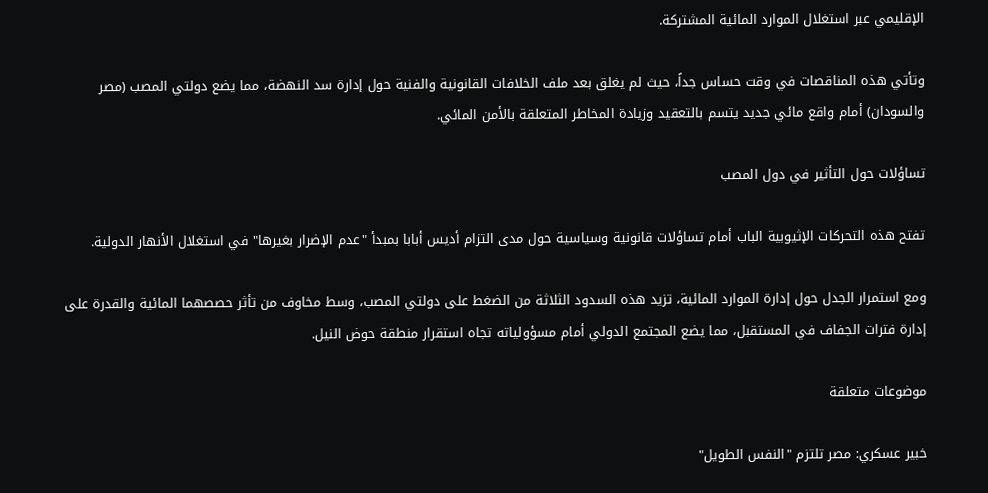الإقليمي عبر استغلال الموارد المائية المشتركة.

وتأتي هذه المناقصات في وقت حساس جداً، حيث لم يغلق بعد ملف الخلافات القانونية والفنية حول إدارة سد النهضة، مما يضع دولتي المصب (مصر والسودان) أمام واقع مائي جديد يتسم بالتعقيد وزيادة المخاطر المتعلقة بالأمن المائي.

تساؤلات حول التأثير في دول المصب

تفتح هذه التحركات الإثيوبية الباب أمام تساؤلات قانونية وسياسية حول مدى التزام أديس أبابا بمبدأ "عدم الإضرار بغيرها" في استغلال الأنهار الدولية.

ومع استمرار الجدل حول إدارة الموارد المائية، تزيد هذه السدود الثلاثة من الضغط على دولتي المصب، وسط مخاوف من تأثر حصصهما المائية والقدرة على إدارة فترات الجفاف في المستقبل، مما يضع المجتمع الدولي أمام مسؤولياته تجاه استقرار منطقة حوض النيل.

موضوعات متعلقة

خبير عسكري: مصر تلتزم "النفس الطويل"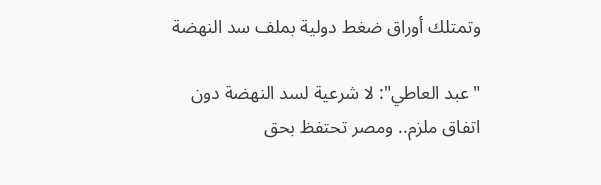وتمتلك أوراق ضغط دولية بملف سد النهضة

"عبد العاطي": لا شرعية لسد النهضة دون اتفاق ملزم.. ومصر تحتفظ بحق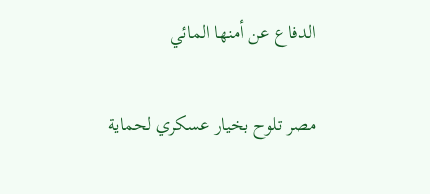الدفاع عن أمنها المائي

مصر تلوح بخيار عسكري لحماية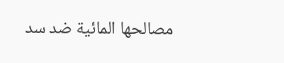مصالحها المائية ضد سد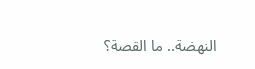النهضة.. ما القصة؟